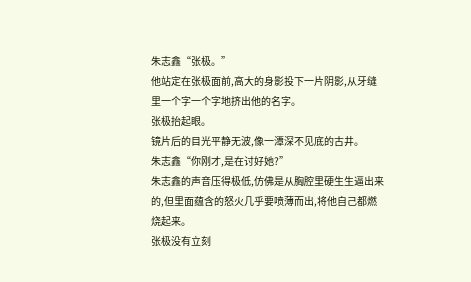朱志鑫“张极。”
他站定在张极面前,高大的身影投下一片阴影,从牙缝里一个字一个字地挤出他的名字。
张极抬起眼。
镜片后的目光平静无波,像一潭深不见底的古井。
朱志鑫“你刚才,是在讨好她?”
朱志鑫的声音压得极低,仿佛是从胸腔里硬生生逼出来的,但里面蕴含的怒火几乎要喷薄而出,将他自己都燃烧起来。
张极没有立刻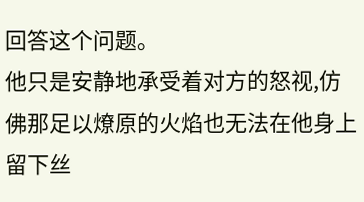回答这个问题。
他只是安静地承受着对方的怒视,仿佛那足以燎原的火焰也无法在他身上留下丝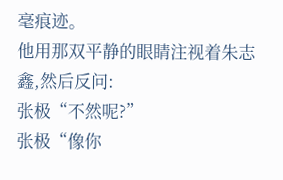毫痕迹。
他用那双平静的眼睛注视着朱志鑫,然后反问:
张极“不然呢?”
张极“像你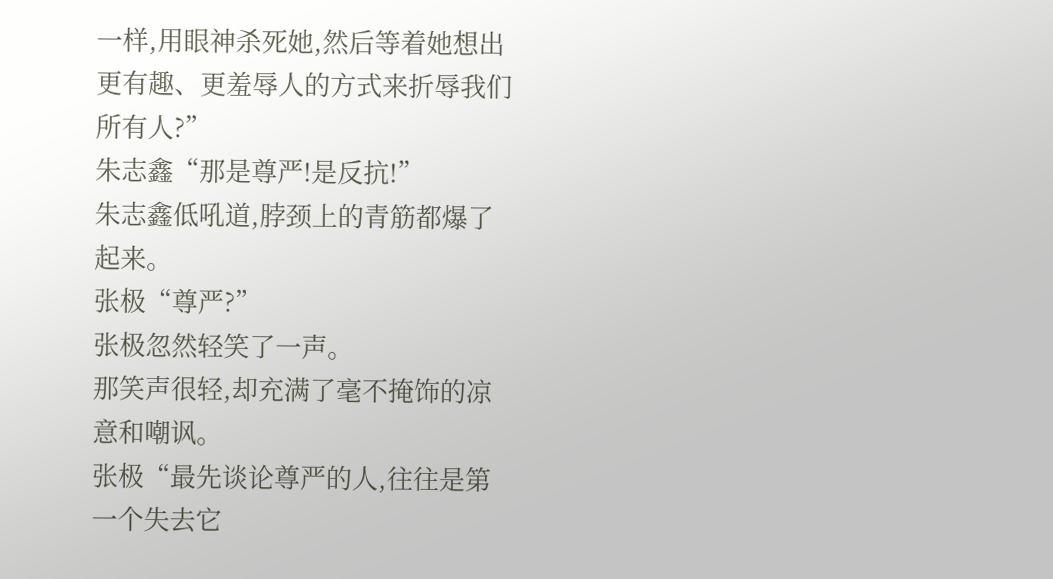一样,用眼神杀死她,然后等着她想出更有趣、更羞辱人的方式来折辱我们所有人?”
朱志鑫“那是尊严!是反抗!”
朱志鑫低吼道,脖颈上的青筋都爆了起来。
张极“尊严?”
张极忽然轻笑了一声。
那笑声很轻,却充满了毫不掩饰的凉意和嘲讽。
张极“最先谈论尊严的人,往往是第一个失去它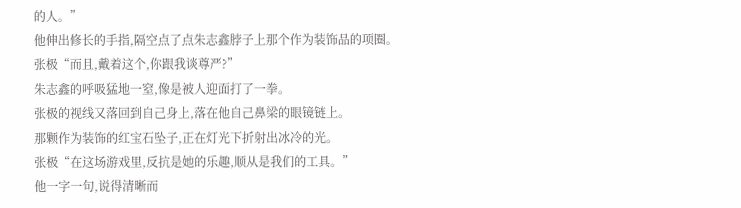的人。”
他伸出修长的手指,隔空点了点朱志鑫脖子上那个作为装饰品的项圈。
张极“而且,戴着这个,你跟我谈尊严?”
朱志鑫的呼吸猛地一窒,像是被人迎面打了一拳。
张极的视线又落回到自己身上,落在他自己鼻梁的眼镜链上。
那颗作为装饰的红宝石坠子,正在灯光下折射出冰冷的光。
张极“在这场游戏里,反抗是她的乐趣,顺从是我们的工具。”
他一字一句,说得清晰而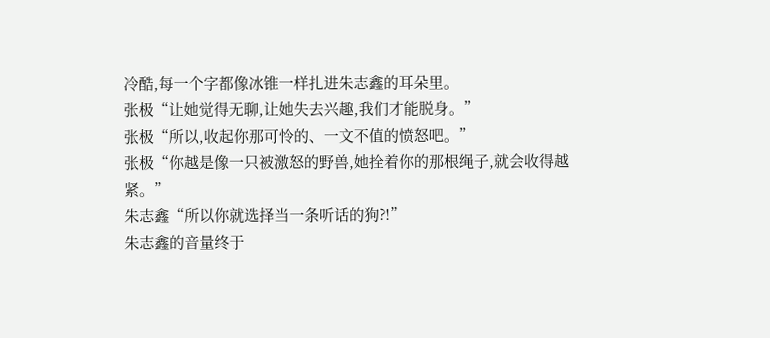冷酷,每一个字都像冰锥一样扎进朱志鑫的耳朵里。
张极“让她觉得无聊,让她失去兴趣,我们才能脱身。”
张极“所以,收起你那可怜的、一文不值的愤怒吧。”
张极“你越是像一只被激怒的野兽,她拴着你的那根绳子,就会收得越紧。”
朱志鑫“所以你就选择当一条听话的狗?!”
朱志鑫的音量终于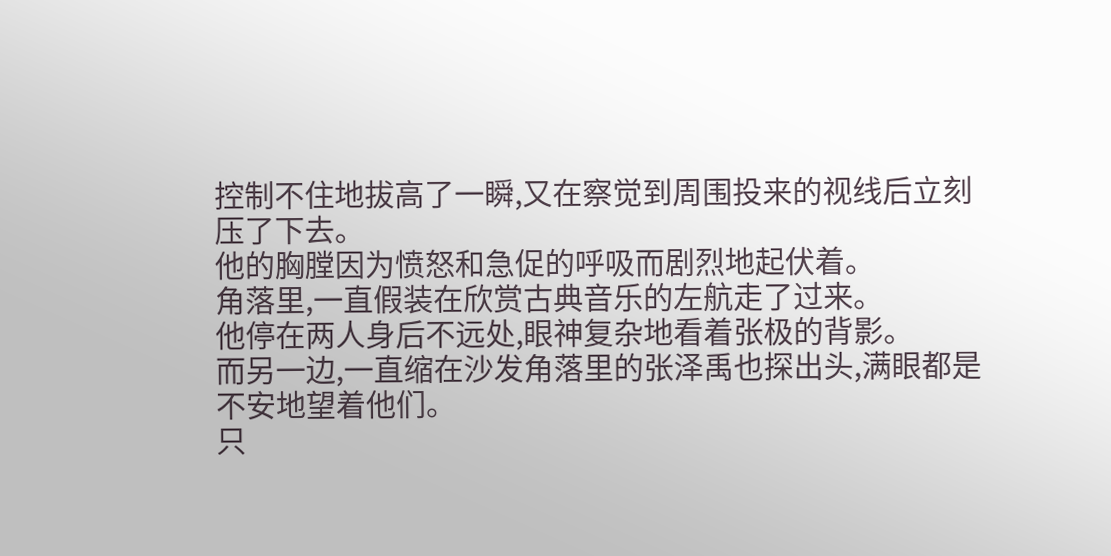控制不住地拔高了一瞬,又在察觉到周围投来的视线后立刻压了下去。
他的胸膛因为愤怒和急促的呼吸而剧烈地起伏着。
角落里,一直假装在欣赏古典音乐的左航走了过来。
他停在两人身后不远处,眼神复杂地看着张极的背影。
而另一边,一直缩在沙发角落里的张泽禹也探出头,满眼都是不安地望着他们。
只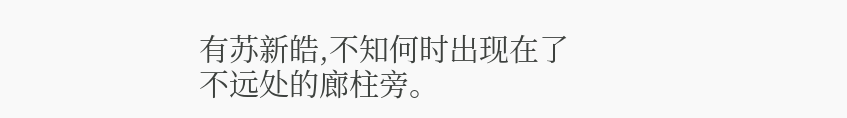有苏新皓,不知何时出现在了不远处的廊柱旁。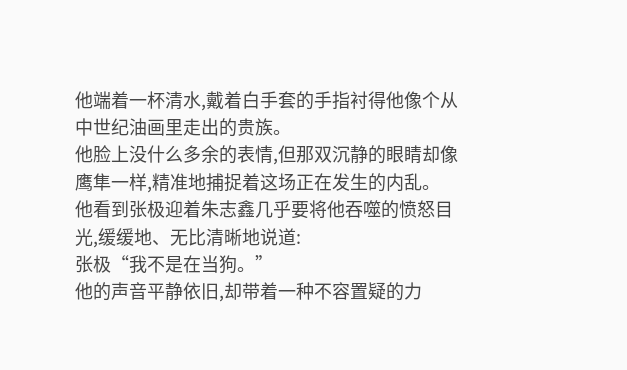他端着一杯清水,戴着白手套的手指衬得他像个从中世纪油画里走出的贵族。
他脸上没什么多余的表情,但那双沉静的眼睛却像鹰隼一样,精准地捕捉着这场正在发生的内乱。
他看到张极迎着朱志鑫几乎要将他吞噬的愤怒目光,缓缓地、无比清晰地说道:
张极“我不是在当狗。”
他的声音平静依旧,却带着一种不容置疑的力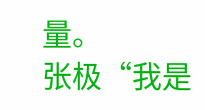量。
张极“我是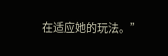在适应她的玩法。”